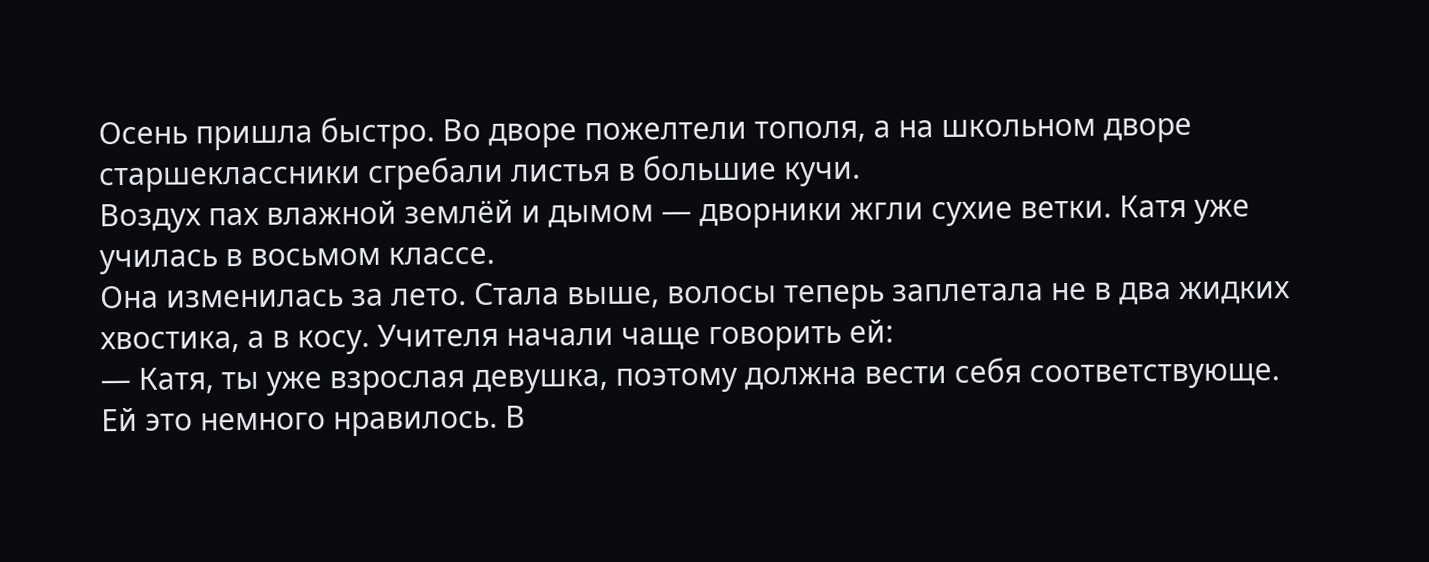Осень пришла быстро. Во дворе пожелтели тополя, а на школьном дворе старшеклассники сгребали листья в большие кучи.
Воздух пах влажной землёй и дымом — дворники жгли сухие ветки. Катя уже училась в восьмом классе.
Она изменилась за лето. Стала выше, волосы теперь заплетала не в два жидких хвостика, а в косу. Учителя начали чаще говорить ей:
— Катя, ты уже взрослая девушка, поэтому должна вести себя соответствующе.
Ей это немного нравилось. В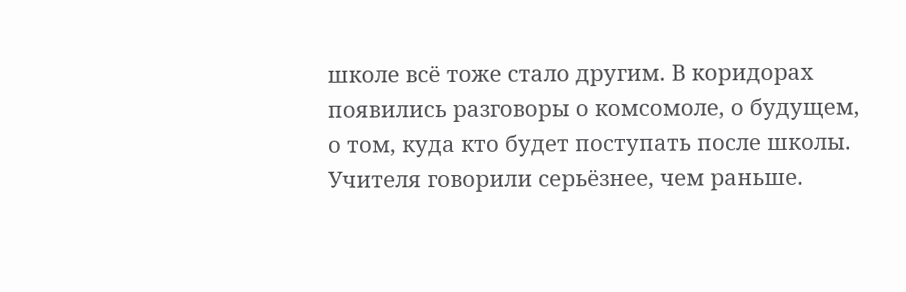школе всё тоже стало другим. В коридорах появились разговоры о комсомоле, о будущем, о том, куда кто будет поступать после школы.
Учителя говорили серьёзнее, чем раньше.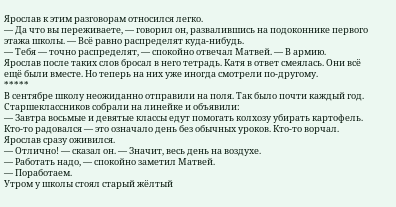Ярослав к этим разговорам относился легко.
— Да что вы переживаете, — говорил он, развалившись на подоконнике первого этажа школы. — Всё равно распределят куда-нибудь.
— Тебя — точно распределят, — спокойно отвечал Матвей. — В армию.
Ярослав после таких слов бросал в него тетрадь. Катя в ответ смеялась. Они всё ещё были вместе. Но теперь на них уже иногда смотрели по-другому.
*****
В сентябре школу неожиданно отправили на поля. Так было почти каждый год. Старшеклассников собрали на линейке и объявили:
— Завтра восьмые и девятые классы едут помогать колхозу убирать картофель.
Кто-то радовался — это означало день без обычных уроков. Кто-то ворчал. Ярослав сразу оживился.
— Отлично! — сказал он. — Значит, весь день на воздухе.
— Работать надо, — спокойно заметил Матвей.
— Поработаем.
Утром у школы стоял старый жёлтый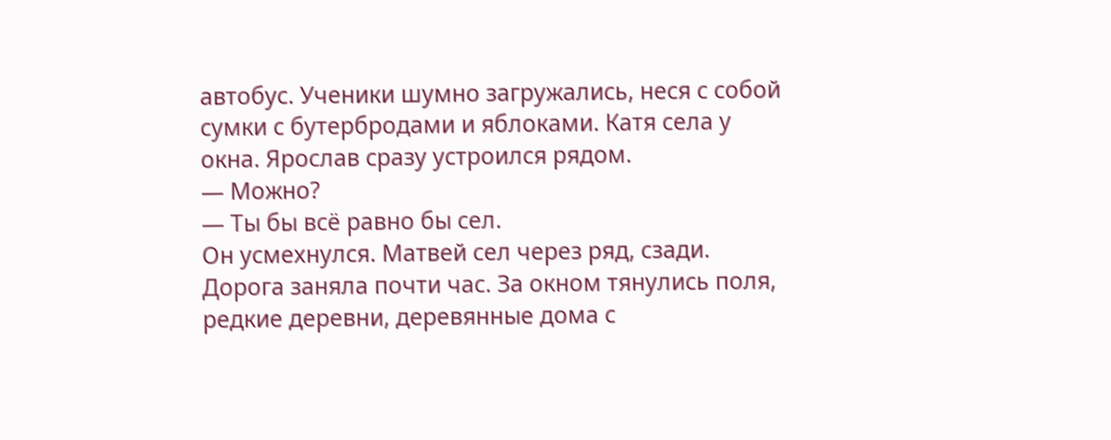автобус. Ученики шумно загружались, неся с собой сумки с бутербродами и яблоками. Катя села у окна. Ярослав сразу устроился рядом.
— Можно?
— Ты бы всё равно бы сел.
Он усмехнулся. Матвей сел через ряд, сзади. Дорога заняла почти час. За окном тянулись поля, редкие деревни, деревянные дома с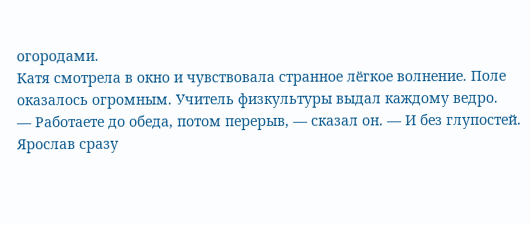огородами.
Катя смотрела в окно и чувствовала странное лёгкое волнение. Поле оказалось огромным. Учитель физкультуры выдал каждому ведро.
— Работаете до обеда, потом перерыв, — сказал он. — И без глупостей.
Ярослав сразу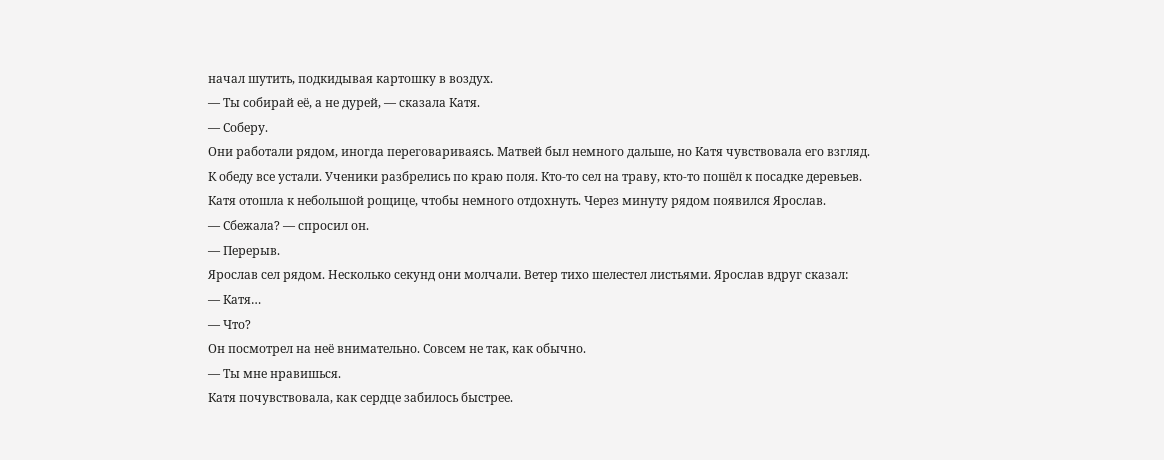начал шутить, подкидывая картошку в воздух.
— Ты собирай её, а не дурей, — сказала Катя.
— Соберу.
Они работали рядом, иногда переговариваясь. Матвей был немного дальше, но Катя чувствовала его взгляд.
К обеду все устали. Ученики разбрелись по краю поля. Кто-то сел на траву, кто-то пошёл к посадке деревьев.
Катя отошла к небольшой рощице, чтобы немного отдохнуть. Через минуту рядом появился Ярослав.
— Сбежала? — спросил он.
— Перерыв.
Ярослав сел рядом. Несколько секунд они молчали. Ветер тихо шелестел листьями. Ярослав вдруг сказал:
— Катя…
— Что?
Он посмотрел на неё внимательно. Совсем не так, как обычно.
— Ты мне нравишься.
Катя почувствовала, как сердце забилось быстрее.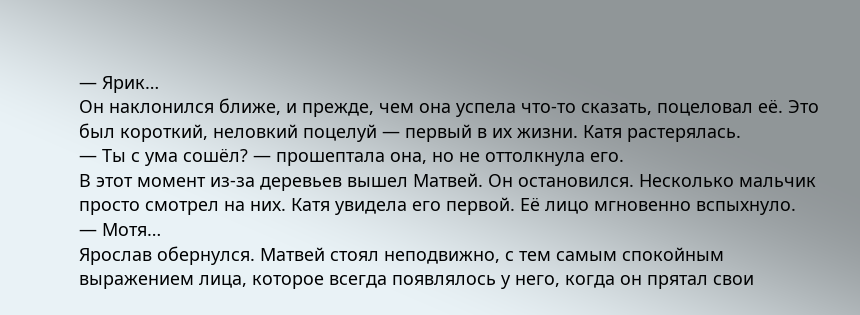— Ярик…
Он наклонился ближе, и прежде, чем она успела что-то сказать, поцеловал её. Это был короткий, неловкий поцелуй — первый в их жизни. Катя растерялась.
— Ты с ума сошёл? — прошептала она, но не оттолкнула его.
В этот момент из-за деревьев вышел Матвей. Он остановился. Несколько мальчик просто смотрел на них. Катя увидела его первой. Её лицо мгновенно вспыхнуло.
— Мотя…
Ярослав обернулся. Матвей стоял неподвижно, с тем самым спокойным выражением лица, которое всегда появлялось у него, когда он прятал свои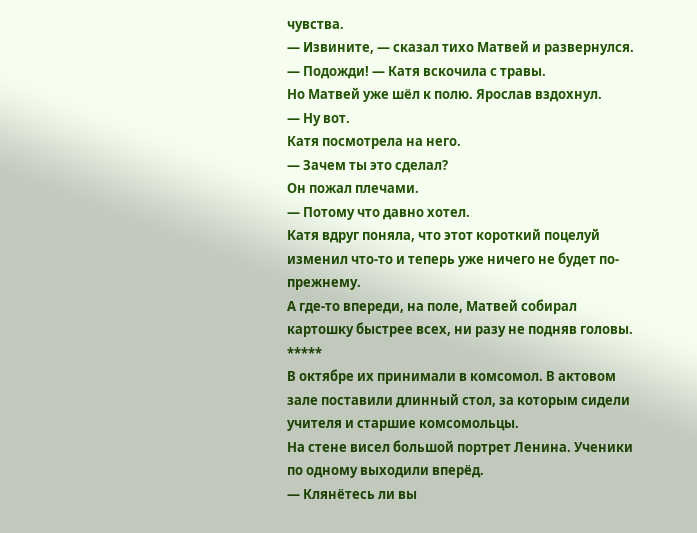чувства.
— Извините, — сказал тихо Матвей и развернулся.
— Подожди! — Катя вскочила с травы.
Но Матвей уже шёл к полю. Ярослав вздохнул.
— Ну вот.
Катя посмотрела на него.
— Зачем ты это сделал?
Он пожал плечами.
— Потому что давно хотел.
Катя вдруг поняла, что этот короткий поцелуй изменил что-то и теперь уже ничего не будет по-прежнему.
А где-то впереди, на поле, Матвей собирал картошку быстрее всех, ни разу не подняв головы.
*****
В октябре их принимали в комсомол. В актовом зале поставили длинный стол, за которым сидели учителя и старшие комсомольцы.
На стене висел большой портрет Ленина. Ученики по одному выходили вперёд.
— Клянётесь ли вы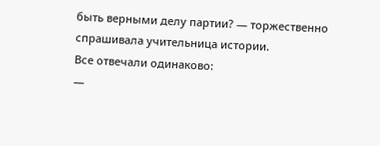быть верными делу партии? — торжественно спрашивала учительница истории.
Все отвечали одинаково:
—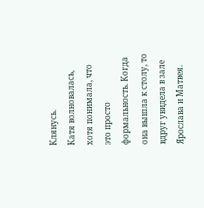Клянусь.
Катя волновалась, хотя понимала, что это просто формальность. Когда она вышла к столу, то вдруг увидела в зале Ярослава и Матвея.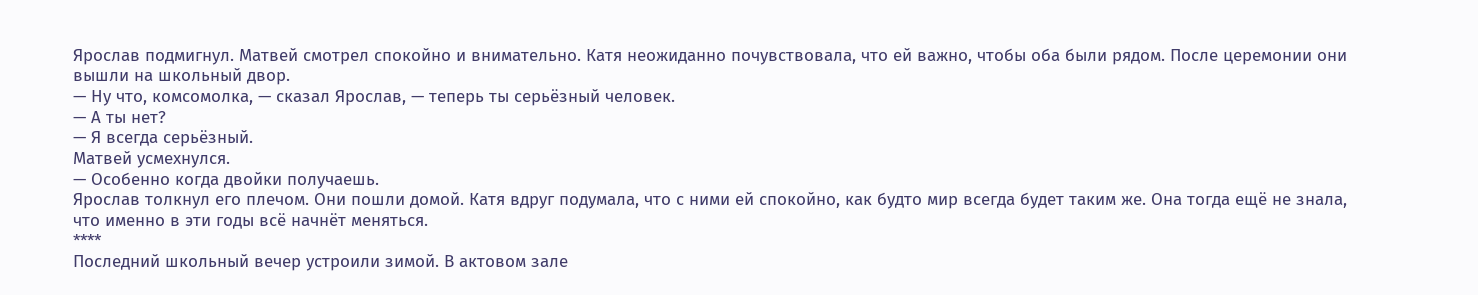Ярослав подмигнул. Матвей смотрел спокойно и внимательно. Катя неожиданно почувствовала, что ей важно, чтобы оба были рядом. После церемонии они вышли на школьный двор.
— Ну что, комсомолка, — сказал Ярослав, — теперь ты серьёзный человек.
— А ты нет?
— Я всегда серьёзный.
Матвей усмехнулся.
— Особенно когда двойки получаешь.
Ярослав толкнул его плечом. Они пошли домой. Катя вдруг подумала, что с ними ей спокойно, как будто мир всегда будет таким же. Она тогда ещё не знала, что именно в эти годы всё начнёт меняться.
****
Последний школьный вечер устроили зимой. В актовом зале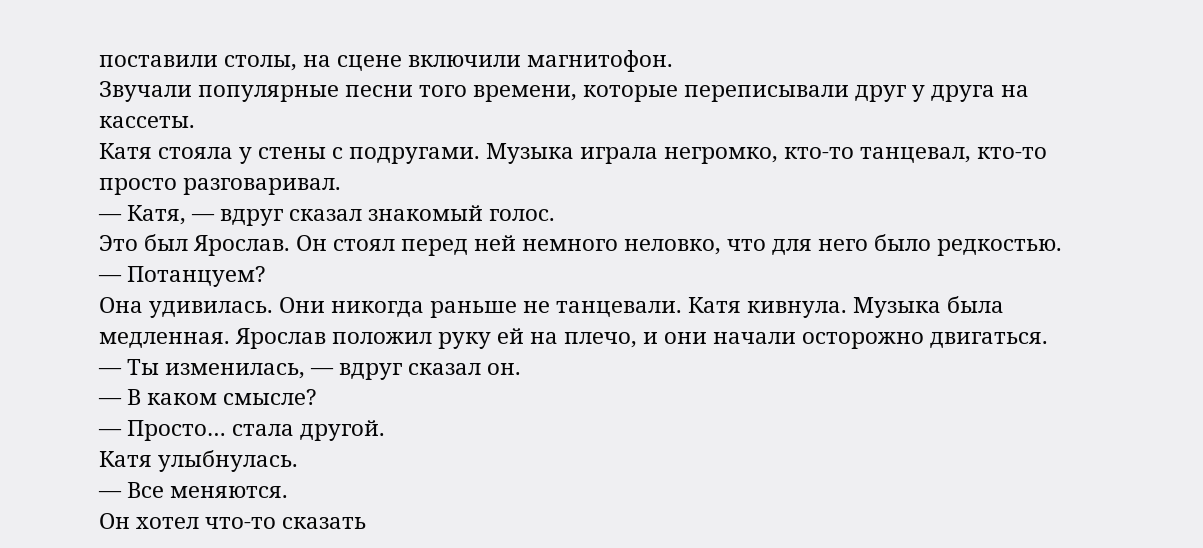поставили столы, на сцене включили магнитофон.
Звучали популярные песни того времени, которые переписывали друг у друга на кассеты.
Катя стояла у стены с подругами. Музыка играла негромко, кто-то танцевал, кто-то просто разговаривал.
— Катя, — вдруг сказал знакомый голос.
Это был Ярослав. Он стоял перед ней немного неловко, что для него было редкостью.
— Потанцуем?
Она удивилась. Они никогда раньше не танцевали. Катя кивнула. Музыка была медленная. Ярослав положил руку ей на плечо, и они начали осторожно двигаться.
— Ты изменилась, — вдруг сказал он.
— В каком смысле?
— Просто… стала другой.
Катя улыбнулась.
— Все меняются.
Он хотел что-то сказать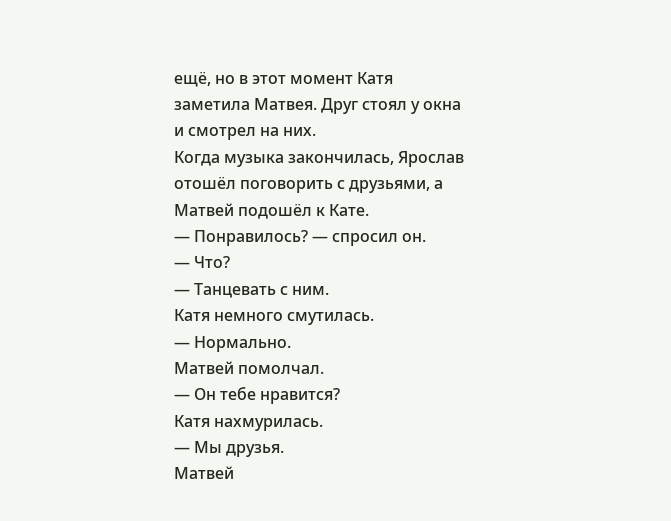ещё, но в этот момент Катя заметила Матвея. Друг стоял у окна и смотрел на них.
Когда музыка закончилась, Ярослав отошёл поговорить с друзьями, а Матвей подошёл к Кате.
— Понравилось? — спросил он.
— Что?
— Танцевать с ним.
Катя немного смутилась.
— Нормально.
Матвей помолчал.
— Он тебе нравится?
Катя нахмурилась.
— Мы друзья.
Матвей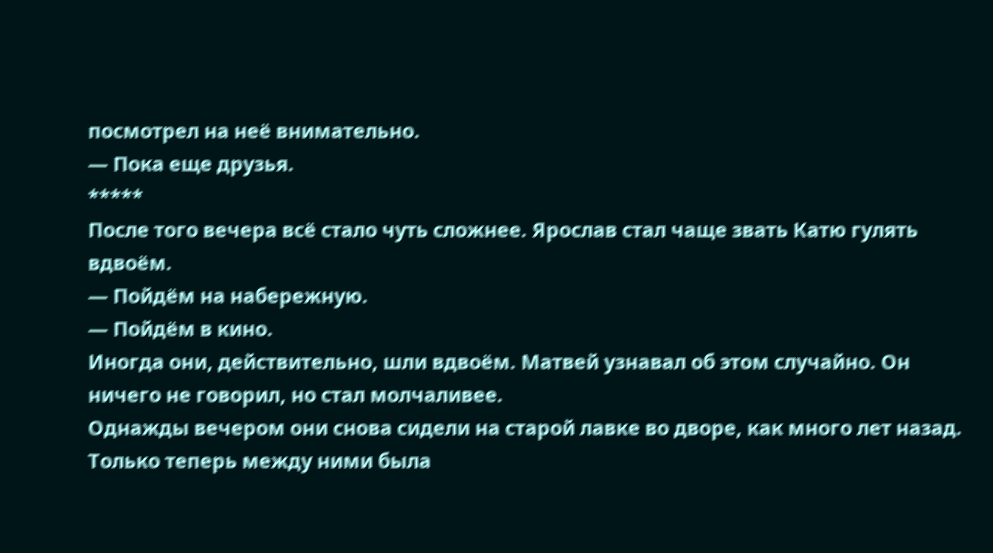посмотрел на неё внимательно.
— Пока еще друзья.
*****
После того вечера всё стало чуть сложнее. Ярослав стал чаще звать Катю гулять вдвоём.
— Пойдём на набережную.
— Пойдём в кино.
Иногда они, действительно, шли вдвоём. Матвей узнавал об этом случайно. Он ничего не говорил, но стал молчаливее.
Однажды вечером они снова сидели на старой лавке во дворе, как много лет назад.
Только теперь между ними была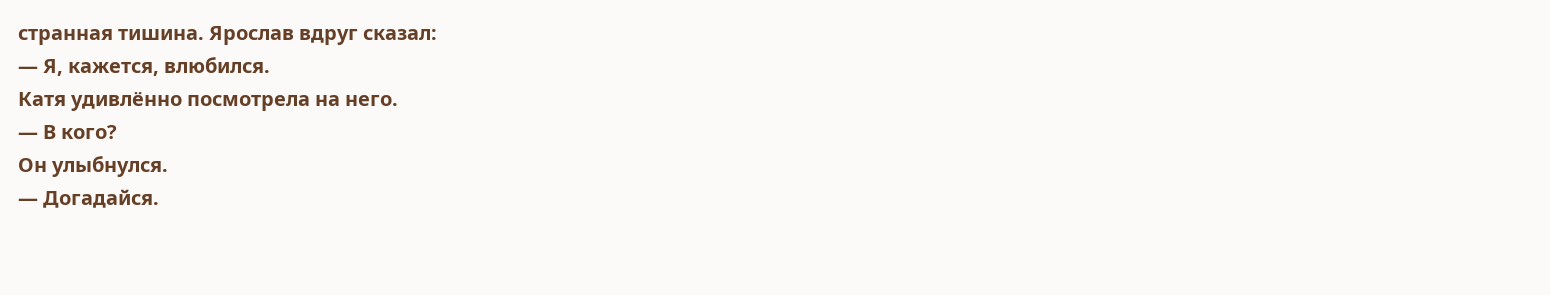странная тишина. Ярослав вдруг сказал:
— Я, кажется, влюбился.
Катя удивлённо посмотрела на него.
— В кого?
Он улыбнулся.
— Догадайся.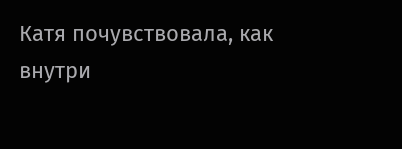Катя почувствовала, как внутри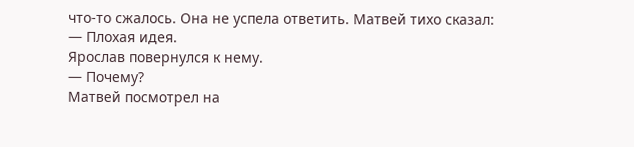что-то сжалось. Она не успела ответить. Матвей тихо сказал:
— Плохая идея.
Ярослав повернулся к нему.
— Почему?
Матвей посмотрел на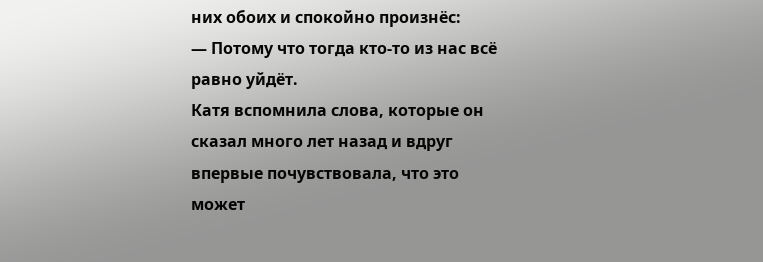них обоих и спокойно произнёс:
— Потому что тогда кто-то из нас всё равно уйдёт.
Катя вспомнила слова, которые он сказал много лет назад и вдруг впервые почувствовала, что это может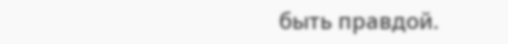быть правдой.